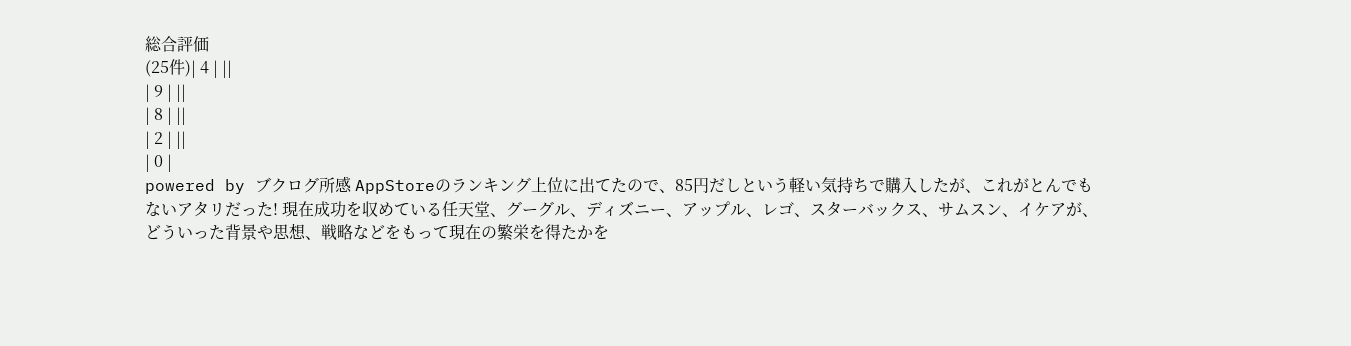総合評価
(25件)| 4 | ||
| 9 | ||
| 8 | ||
| 2 | ||
| 0 |
powered by ブクログ所感 AppStoreのランキング上位に出てたので、85円だしという軽い気持ちで購入したが、これがとんでもないアタリだった! 現在成功を収めている任天堂、グーグル、ディズニー、アップル、レゴ、スターバックス、サムスン、イケアが、どういった背景や思想、戦略などをもって現在の繁栄を得たかを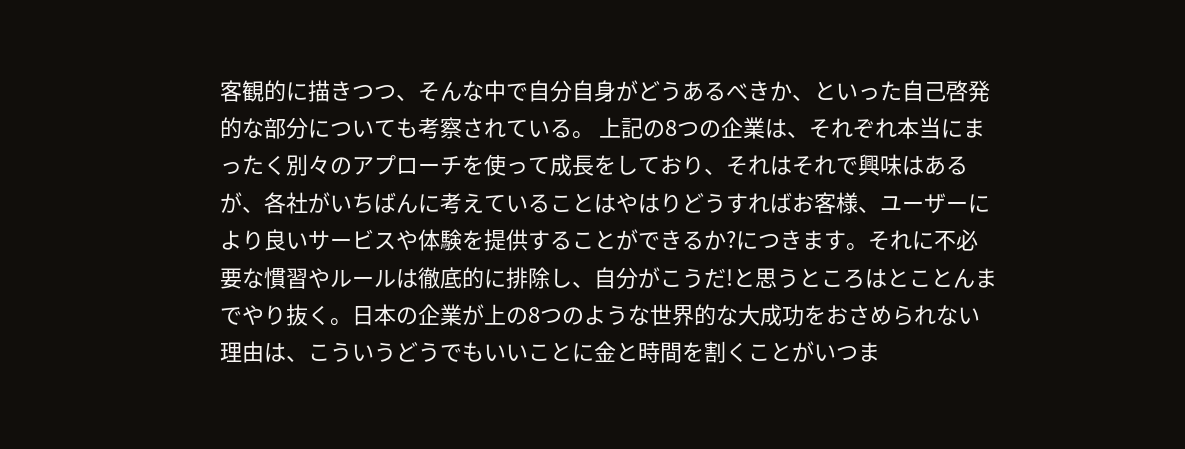客観的に描きつつ、そんな中で自分自身がどうあるべきか、といった自己啓発的な部分についても考察されている。 上記の8つの企業は、それぞれ本当にまったく別々のアプローチを使って成長をしており、それはそれで興味はあるが、各社がいちばんに考えていることはやはりどうすればお客様、ユーザーにより良いサービスや体験を提供することができるか?につきます。それに不必要な慣習やルールは徹底的に排除し、自分がこうだ!と思うところはとことんまでやり抜く。日本の企業が上の8つのような世界的な大成功をおさめられない理由は、こういうどうでもいいことに金と時間を割くことがいつま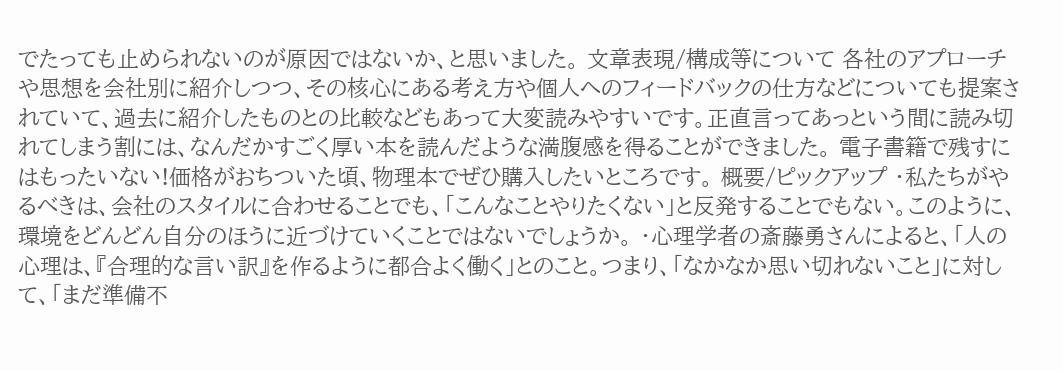でたっても止められないのが原因ではないか、と思いました。 文章表現/構成等について 各社のアプローチや思想を会社別に紹介しつつ、その核心にある考え方や個人へのフィードバックの仕方などについても提案されていて、過去に紹介したものとの比較などもあって大変読みやすいです。正直言ってあっという間に読み切れてしまう割には、なんだかすごく厚い本を読んだような満腹感を得ることができました。 電子書籍で残すにはもったいない!価格がおちついた頃、物理本でぜひ購入したいところです。 概要/ピックアップ ・私たちがやるべきは、会社のスタイルに合わせることでも、「こんなことやりたくない」と反発することでもない。このように、環境をどんどん自分のほうに近づけていくことではないでしょうか。 ・心理学者の斎藤勇さんによると、「人の心理は、『合理的な言い訳』を作るように都合よく働く」とのこと。つまり、「なかなか思い切れないこと」に対して、「まだ準備不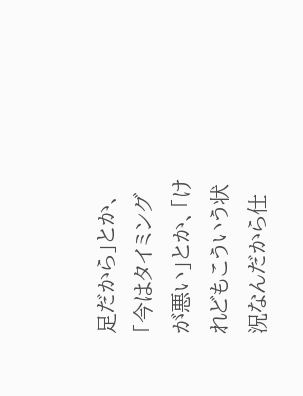足だから」とか、「今はタイミングが悪い」とか、「けれどもこういう状況なんだから仕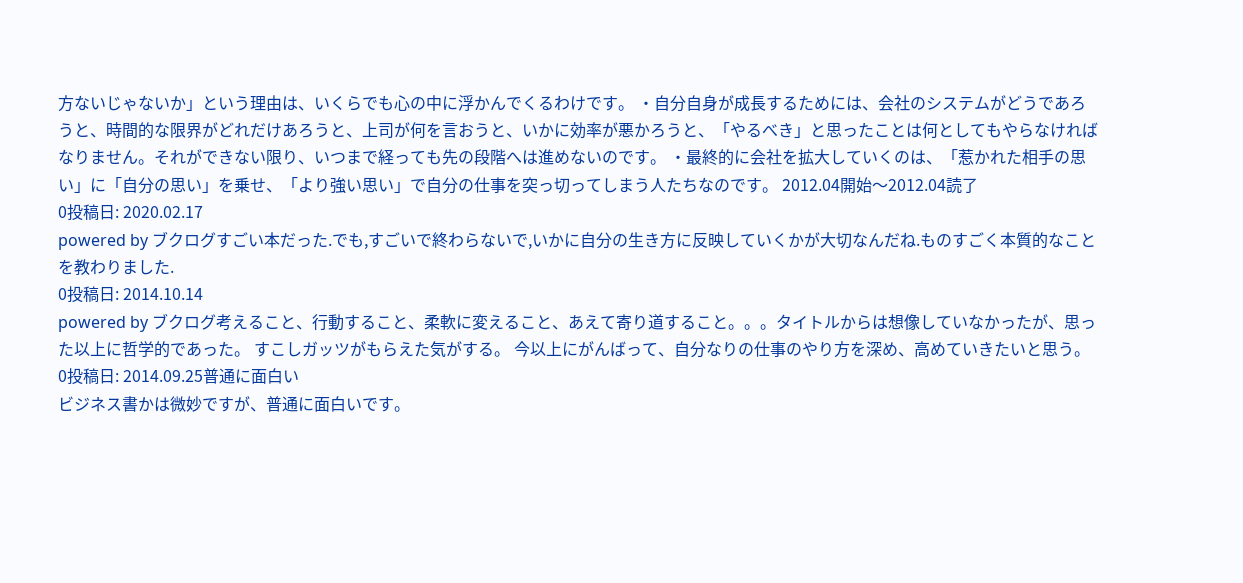方ないじゃないか」という理由は、いくらでも心の中に浮かんでくるわけです。 ・自分自身が成長するためには、会社のシステムがどうであろうと、時間的な限界がどれだけあろうと、上司が何を言おうと、いかに効率が悪かろうと、「やるべき」と思ったことは何としてもやらなければなりません。それができない限り、いつまで経っても先の段階へは進めないのです。 ・最終的に会社を拡大していくのは、「惹かれた相手の思い」に「自分の思い」を乗せ、「より強い思い」で自分の仕事を突っ切ってしまう人たちなのです。 2012.04開始〜2012.04読了
0投稿日: 2020.02.17
powered by ブクログすごい本だった.でも,すごいで終わらないで,いかに自分の生き方に反映していくかが大切なんだね.ものすごく本質的なことを教わりました.
0投稿日: 2014.10.14
powered by ブクログ考えること、行動すること、柔軟に変えること、あえて寄り道すること。。。タイトルからは想像していなかったが、思った以上に哲学的であった。 すこしガッツがもらえた気がする。 今以上にがんばって、自分なりの仕事のやり方を深め、高めていきたいと思う。
0投稿日: 2014.09.25普通に面白い
ビジネス書かは微妙ですが、普通に面白いです。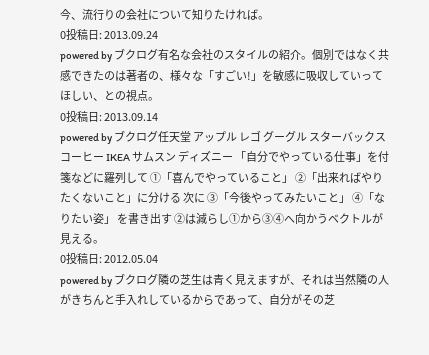今、流行りの会社について知りたければ。
0投稿日: 2013.09.24
powered by ブクログ有名な会社のスタイルの紹介。個別ではなく共感できたのは著者の、様々な「すごい!」を敏感に吸収していってほしい、との視点。
0投稿日: 2013.09.14
powered by ブクログ任天堂 アップル レゴ グーグル スターバックスコーヒー IKEA サムスン ディズニー 「自分でやっている仕事」を付箋などに羅列して ①「喜んでやっていること」 ②「出来ればやりたくないこと」に分ける 次に ③「今後やってみたいこと」 ④「なりたい姿」 を書き出す ②は減らし①から③④へ向かうベクトルが見える。
0投稿日: 2012.05.04
powered by ブクログ隣の芝生は青く見えますが、それは当然隣の人がきちんと手入れしているからであって、自分がその芝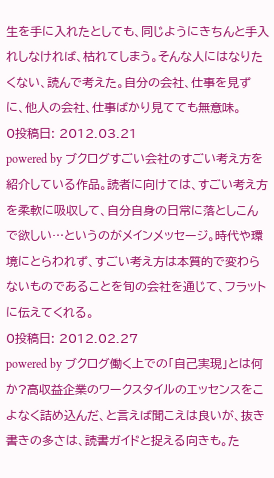生を手に入れたとしても、同じようにきちんと手入れしなければ、枯れてしまう。そんな人にはなりたくない、読んで考えた。自分の会社、仕事を見ずに、他人の会社、仕事ばかり見てても無意味。
0投稿日: 2012.03.21
powered by ブクログすごい会社のすごい考え方を紹介している作品。読者に向けては、すごい考え方を柔軟に吸収して、自分自身の日常に落としこんで欲しい…というのがメインメッセージ。時代や環境にとらわれず、すごい考え方は本質的で変わらないものであることを旬の会社を通じて、フラットに伝えてくれる。
0投稿日: 2012.02.27
powered by ブクログ働く上での「自己実現」とは何か?高収益企業のワークスタイルのエッセンスをこよなく詰め込んだ、と言えば聞こえは良いが、抜き書きの多さは、読書ガイドと捉える向きも。た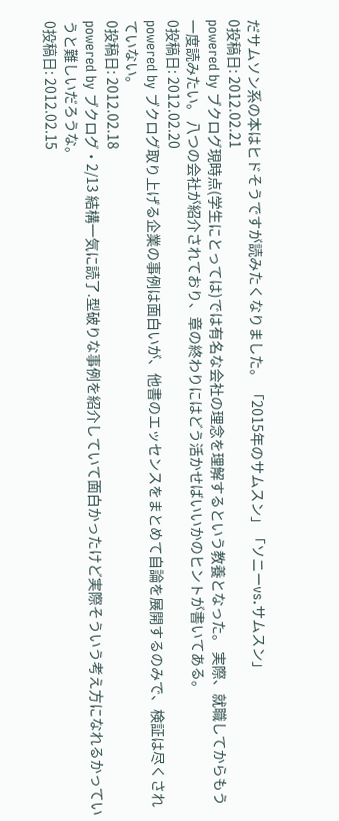だサムソン系の本はヒドそうですが読みたくなりました。 「2015年のサムスン」「ソニーvs.サムスン」
0投稿日: 2012.02.21
powered by ブクログ現時点(学生にとっては)では有名な会社の理念を理解するという教養となった。 実際、就職してからもう一度読みたい。 八つの会社が紹介されており、章の終わりにはどう活かせばいいかのヒントが書いてある。
0投稿日: 2012.02.20
powered by ブクログ取り上げる企業の事例は面白いが、他書のエッセンスをまとめて自論を展開するのみで、検証は尽くされていない。
0投稿日: 2012.02.18
powered by ブクログ・2/13 結構一気に読了.型破りな事例を紹介していて面白かったけど実際そういう考え方になれるかっていうと難しいだろうな。
0投稿日: 2012.02.15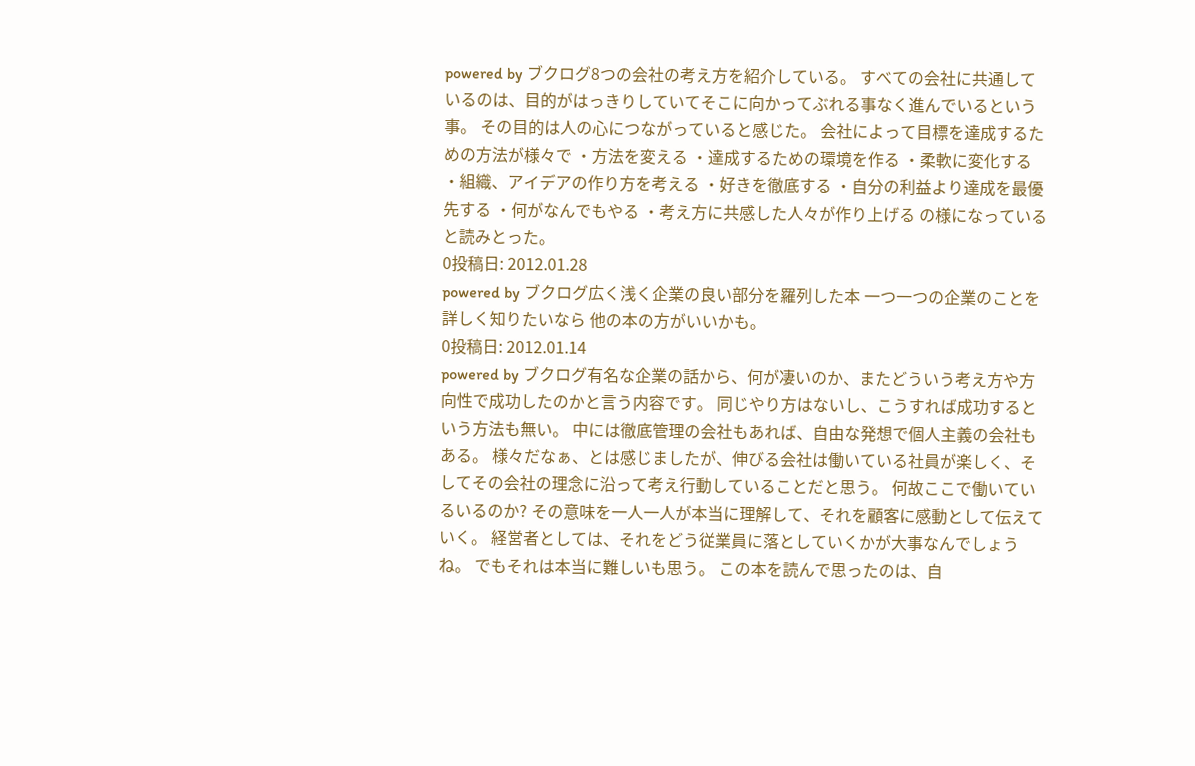powered by ブクログ8つの会社の考え方を紹介している。 すべての会社に共通しているのは、目的がはっきりしていてそこに向かってぶれる事なく進んでいるという事。 その目的は人の心につながっていると感じた。 会社によって目標を達成するための方法が様々で ・方法を変える ・達成するための環境を作る ・柔軟に変化する ・組織、アイデアの作り方を考える ・好きを徹底する ・自分の利益より達成を最優先する ・何がなんでもやる ・考え方に共感した人々が作り上げる の様になっていると読みとった。
0投稿日: 2012.01.28
powered by ブクログ広く浅く企業の良い部分を羅列した本 一つ一つの企業のことを詳しく知りたいなら 他の本の方がいいかも。
0投稿日: 2012.01.14
powered by ブクログ有名な企業の話から、何が凄いのか、またどういう考え方や方向性で成功したのかと言う内容です。 同じやり方はないし、こうすれば成功するという方法も無い。 中には徹底管理の会社もあれば、自由な発想で個人主義の会社もある。 様々だなぁ、とは感じましたが、伸びる会社は働いている社員が楽しく、そしてその会社の理念に沿って考え行動していることだと思う。 何故ここで働いているいるのか? その意味を一人一人が本当に理解して、それを顧客に感動として伝えていく。 経営者としては、それをどう従業員に落としていくかが大事なんでしょうね。 でもそれは本当に難しいも思う。 この本を読んで思ったのは、自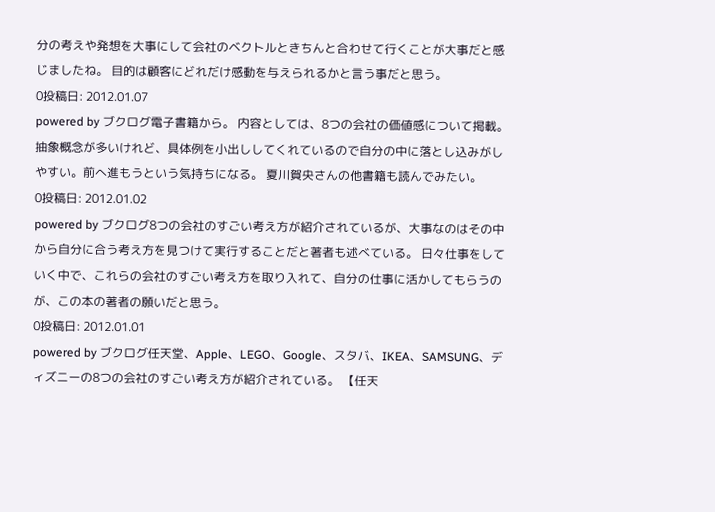分の考えや発想を大事にして会社のベクトルときちんと合わせて行くことが大事だと感じましたね。 目的は顧客にどれだけ感動を与えられるかと言う事だと思う。
0投稿日: 2012.01.07
powered by ブクログ電子書籍から。 内容としては、8つの会社の価値感について掲載。 抽象概念が多いけれど、具体例を小出ししてくれているので自分の中に落とし込みがしやすい。前へ進もうという気持ちになる。 夏川賀央さんの他書籍も読んでみたい。
0投稿日: 2012.01.02
powered by ブクログ8つの会社のすごい考え方が紹介されているが、大事なのはその中から自分に合う考え方を見つけて実行することだと著者も述べている。 日々仕事をしていく中で、これらの会社のすごい考え方を取り入れて、自分の仕事に活かしてもらうのが、この本の著者の願いだと思う。
0投稿日: 2012.01.01
powered by ブクログ任天堂、Apple、LEGO、Google、スタバ、IKEA、SAMSUNG、ディズニーの8つの会社のすごい考え方が紹介されている。 【任天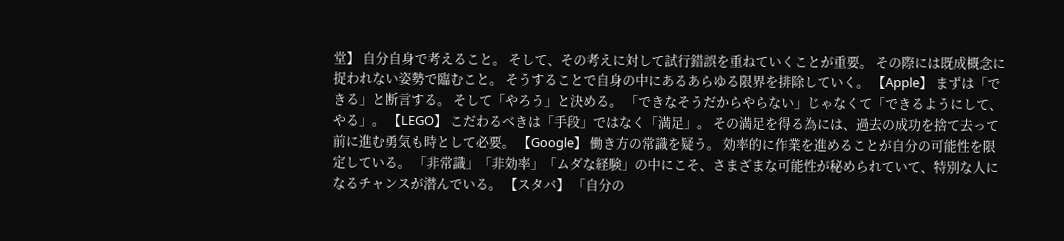堂】 自分自身で考えること。 そして、その考えに対して試行錯誤を重ねていくことが重要。 その際には既成概念に捉われない姿勢で臨むこと。 そうすることで自身の中にあるあらゆる限界を排除していく。 【Apple】 まずは「できる」と断言する。 そして「やろう」と決める。 「できなそうだからやらない」じゃなくて「できるようにして、やる」。 【LEGO】 こだわるべきは「手段」ではなく「満足」。 その満足を得る為には、過去の成功を捨て去って前に進む勇気も時として必要。 【Google】 働き方の常識を疑う。 効率的に作業を進めることが自分の可能性を限定している。 「非常識」「非効率」「ムダな経験」の中にこそ、さまざまな可能性が秘められていて、特別な人になるチャンスが潜んでいる。 【スタバ】 「自分の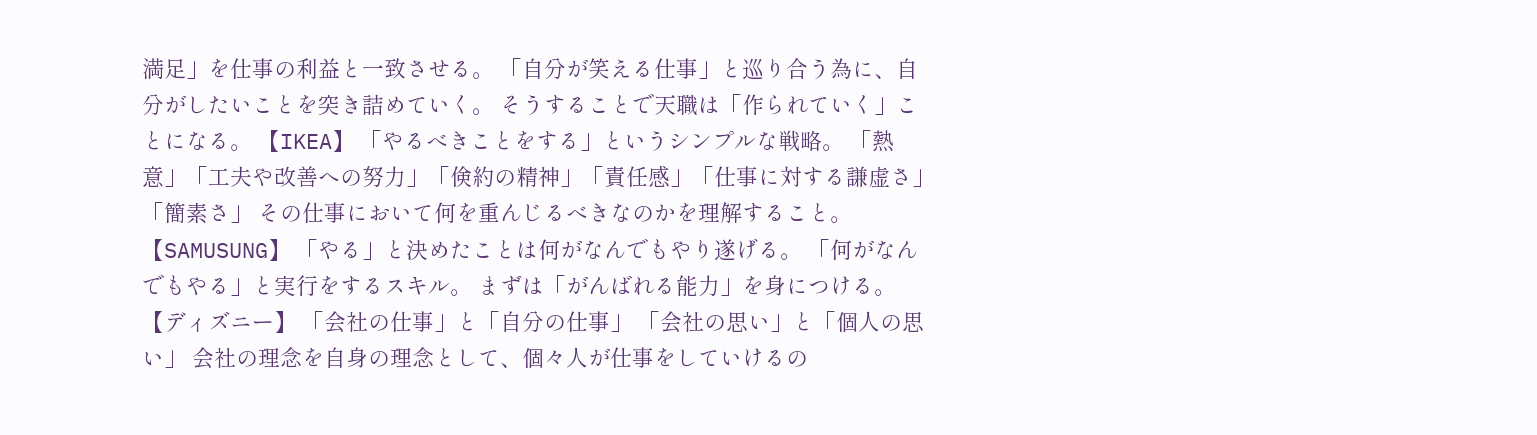満足」を仕事の利益と一致させる。 「自分が笑える仕事」と巡り合う為に、自分がしたいことを突き詰めていく。 そうすることで天職は「作られていく」ことになる。 【IKEA】 「やるべきことをする」というシンプルな戦略。 「熱意」「工夫や改善への努力」「倹約の精神」「責任感」「仕事に対する謙虚さ」「簡素さ」 その仕事において何を重んじるべきなのかを理解すること。 【SAMUSUNG】 「やる」と決めたことは何がなんでもやり遂げる。 「何がなんでもやる」と実行をするスキル。 まずは「がんばれる能力」を身につける。 【ディズニー】 「会社の仕事」と「自分の仕事」 「会社の思い」と「個人の思い」 会社の理念を自身の理念として、個々人が仕事をしていけるの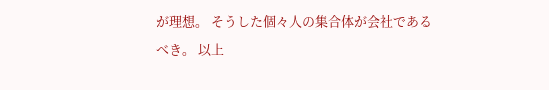が理想。 そうした個々人の集合体が会社であるべき。 以上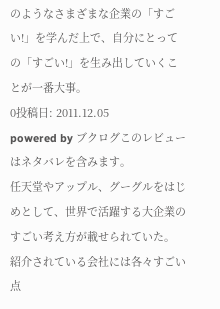のようなさまざまな企業の「すごい!」を学んだ上で、自分にとっての「すごい!」を生み出していくことが一番大事。
0投稿日: 2011.12.05
powered by ブクログこのレビューはネタバレを含みます。
任天堂やアップル、グーグルをはじめとして、世界で活躍する大企業のすごい考え方が載せられていた。 紹介されている会社には各々すごい点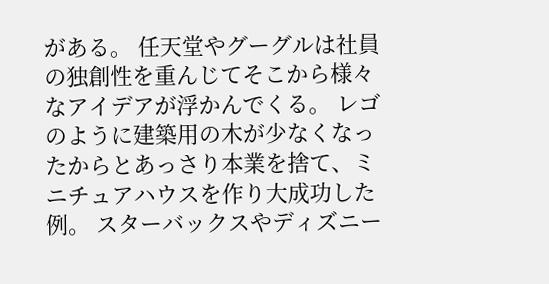がある。 任天堂やグーグルは社員の独創性を重んじてそこから様々なアイデアが浮かんでくる。 レゴのように建築用の木が少なくなったからとあっさり本業を捨て、ミニチュアハウスを作り大成功した例。 スターバックスやディズニー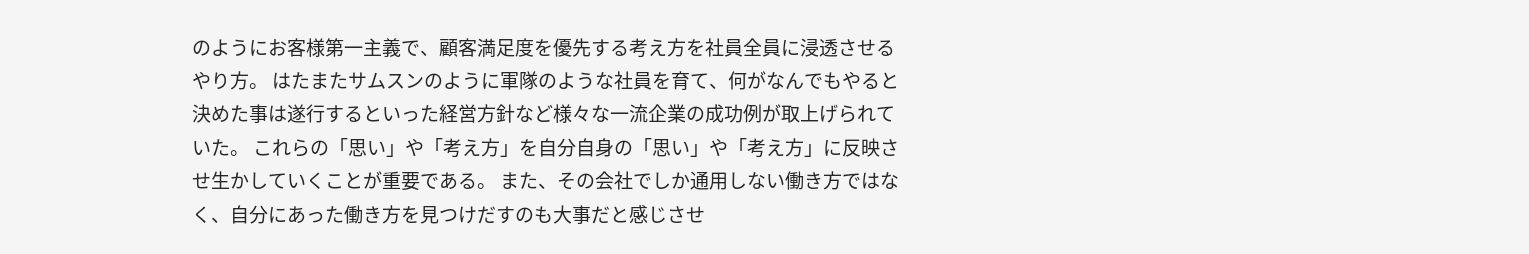のようにお客様第一主義で、顧客満足度を優先する考え方を社員全員に浸透させるやり方。 はたまたサムスンのように軍隊のような社員を育て、何がなんでもやると決めた事は遂行するといった経営方針など様々な一流企業の成功例が取上げられていた。 これらの「思い」や「考え方」を自分自身の「思い」や「考え方」に反映させ生かしていくことが重要である。 また、その会社でしか通用しない働き方ではなく、自分にあった働き方を見つけだすのも大事だと感じさせ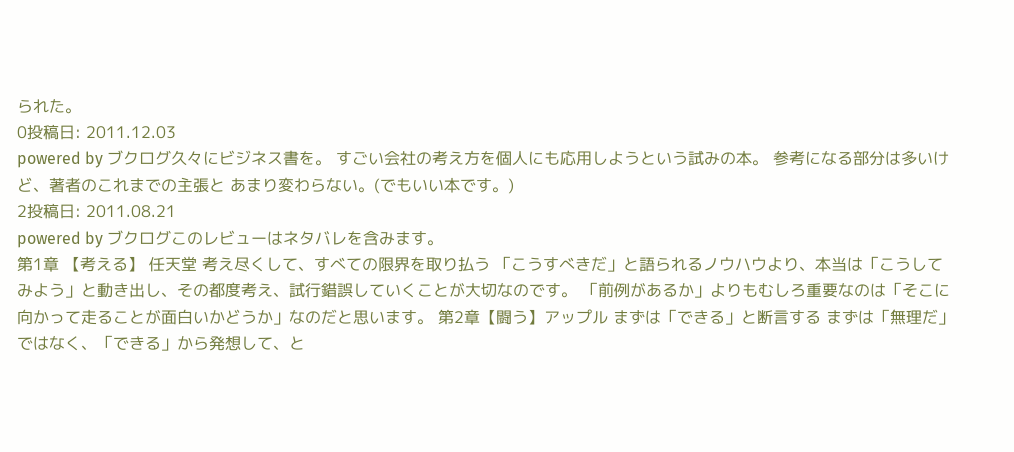られた。
0投稿日: 2011.12.03
powered by ブクログ久々にビジネス書を。 すごい会社の考え方を個人にも応用しようという試みの本。 参考になる部分は多いけど、著者のこれまでの主張と あまり変わらない。(でもいい本です。)
2投稿日: 2011.08.21
powered by ブクログこのレビューはネタバレを含みます。
第1章 【考える】 任天堂 考え尽くして、すべての限界を取り払う 「こうすべきだ」と語られるノウハウより、本当は「こうしてみよう」と動き出し、その都度考え、試行錯誤していくことが大切なのです。 「前例があるか」よりもむしろ重要なのは「そこに向かって走ることが面白いかどうか」なのだと思います。 第2章【闘う】アップル まずは「できる」と断言する まずは「無理だ」ではなく、「できる」から発想して、と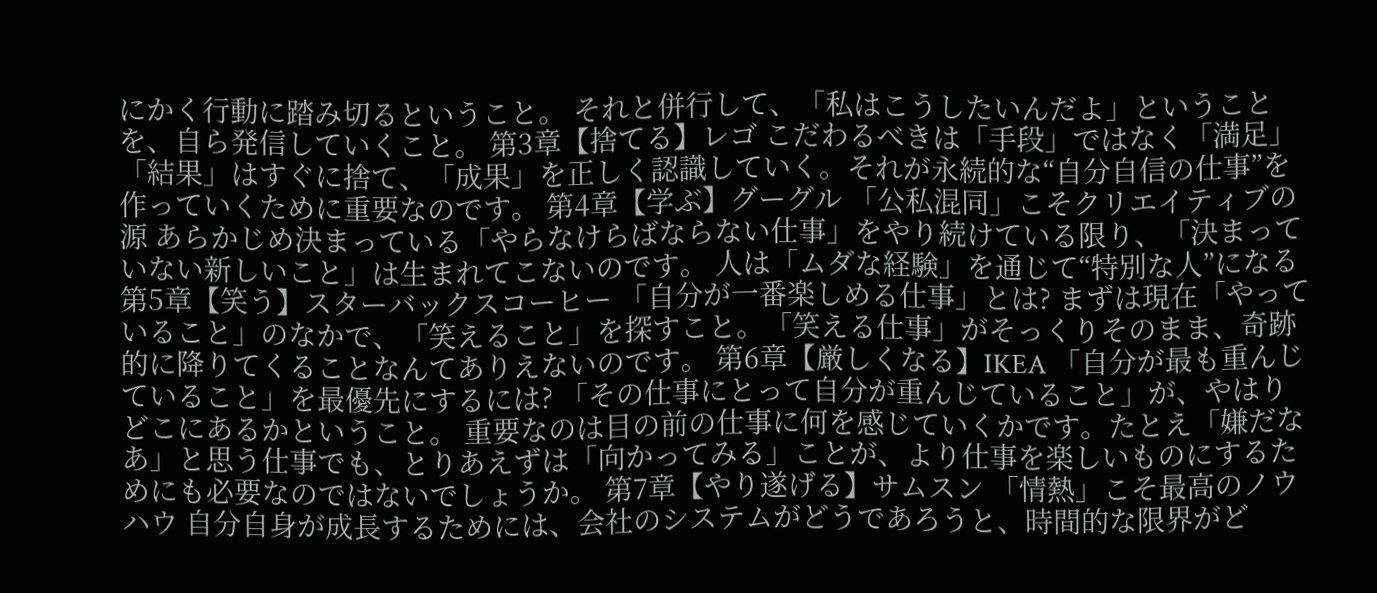にかく行動に踏み切るということ。 それと併行して、「私はこうしたいんだよ」ということを、自ら発信していくこと。 第3章【捨てる】レゴ こだわるべきは「手段」ではなく「満足」 「結果」はすぐに捨て、「成果」を正しく認識していく。それが永続的な“自分自信の仕事”を作っていくために重要なのです。 第4章【学ぶ】グーグル 「公私混同」こそクリエイティブの源 あらかじめ決まっている「やらなけらばならない仕事」をやり続けている限り、「決まっていない新しいこと」は生まれてこないのです。 人は「ムダな経験」を通じて“特別な人”になる 第5章【笑う】スターバックスコーヒー 「自分が一番楽しめる仕事」とは? まずは現在「やっていること」のなかで、「笑えること」を探すこと。「笑える仕事」がそっくりそのまま、奇跡的に降りてくることなんてありえないのです。 第6章【厳しくなる】IKEA 「自分が最も重んじていること」を最優先にするには? 「その仕事にとって自分が重んじていること」が、やはりどこにあるかということ。 重要なのは目の前の仕事に何を感じていくかです。たとえ「嫌だなあ」と思う仕事でも、とりあえずは「向かってみる」ことが、より仕事を楽しいものにするためにも必要なのではないでしょうか。 第7章【やり遂げる】サムスン 「情熱」こそ最高のノウハウ 自分自身が成長するためには、会社のシステムがどうであろうと、時間的な限界がど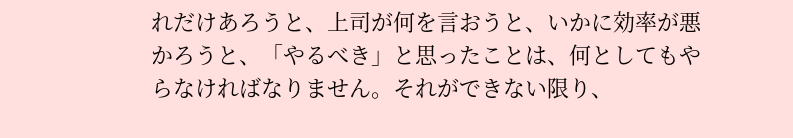れだけあろうと、上司が何を言おうと、いかに効率が悪かろうと、「やるべき」と思ったことは、何としてもやらなければなりません。それができない限り、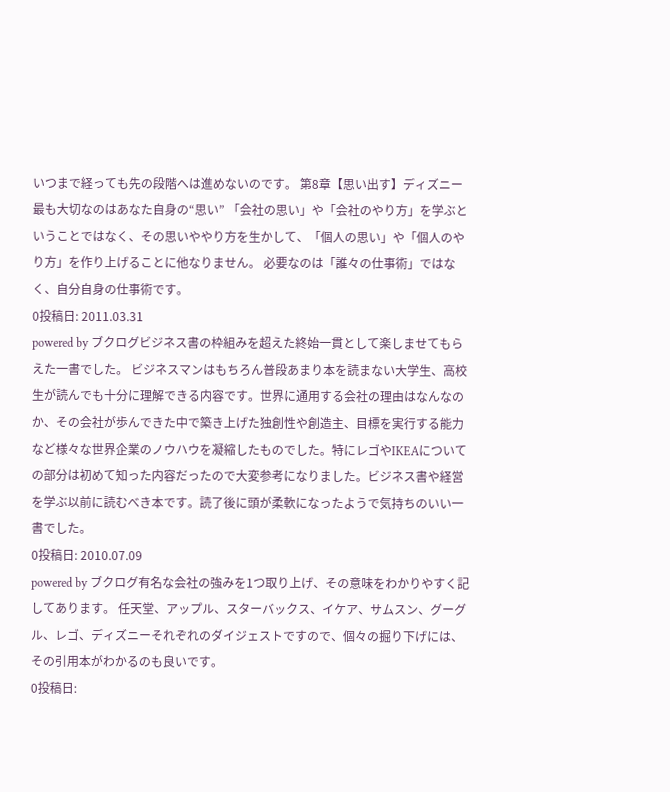いつまで経っても先の段階へは進めないのです。 第8章【思い出す】ディズニー 最も大切なのはあなた自身の“思い” 「会社の思い」や「会社のやり方」を学ぶということではなく、その思いややり方を生かして、「個人の思い」や「個人のやり方」を作り上げることに他なりません。 必要なのは「誰々の仕事術」ではなく、自分自身の仕事術です。
0投稿日: 2011.03.31
powered by ブクログビジネス書の枠組みを超えた終始一貫として楽しませてもらえた一書でした。 ビジネスマンはもちろん普段あまり本を読まない大学生、高校生が読んでも十分に理解できる内容です。世界に通用する会社の理由はなんなのか、その会社が歩んできた中で築き上げた独創性や創造主、目標を実行する能力など様々な世界企業のノウハウを凝縮したものでした。特にレゴやIKEAについての部分は初めて知った内容だったので大変参考になりました。ビジネス書や経営を学ぶ以前に読むべき本です。読了後に頭が柔軟になったようで気持ちのいい一書でした。
0投稿日: 2010.07.09
powered by ブクログ有名な会社の強みを1つ取り上げ、その意味をわかりやすく記してあります。 任天堂、アップル、スターバックス、イケア、サムスン、グーグル、レゴ、ディズニーそれぞれのダイジェストですので、個々の掘り下げには、その引用本がわかるのも良いです。
0投稿日: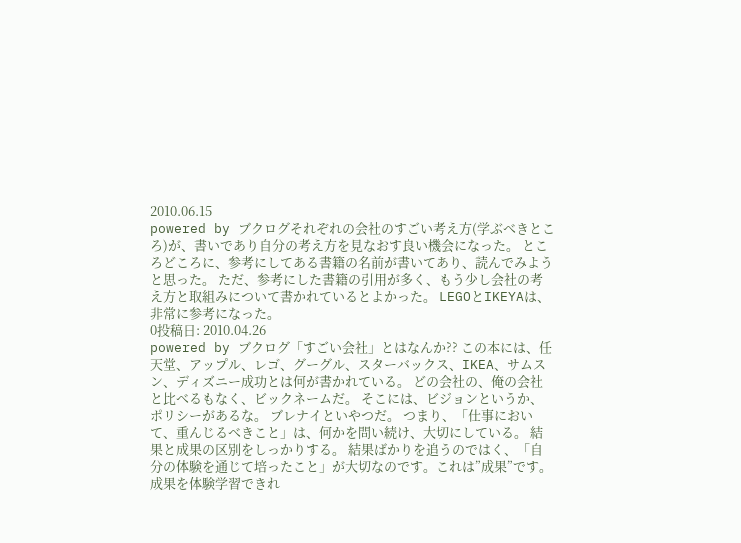2010.06.15
powered by ブクログそれぞれの会社のすごい考え方(学ぶべきところ)が、書いであり自分の考え方を見なおす良い機会になった。 ところどころに、参考にしてある書籍の名前が書いてあり、読んでみようと思った。 ただ、参考にした書籍の引用が多く、もう少し会社の考え方と取組みについて書かれているとよかった。 LEGOとIKEYAは、非常に参考になった。
0投稿日: 2010.04.26
powered by ブクログ「すごい会社」とはなんか?? この本には、任天堂、アップル、レゴ、グーグル、スターバックス、IKEA、サムスン、ディズニー成功とは何が書かれている。 どの会社の、俺の会社と比べるもなく、ビックネームだ。 そこには、ビジョンというか、ポリシーがあるな。 ブレナイといやつだ。 つまり、「仕事において、重んじるべきこと」は、何かを問い続け、大切にしている。 結果と成果の区別をしっかりする。 結果ばかりを追うのではく、「自分の体験を通じて培ったこと」が大切なのです。これは”成果”です。 成果を体験学習できれ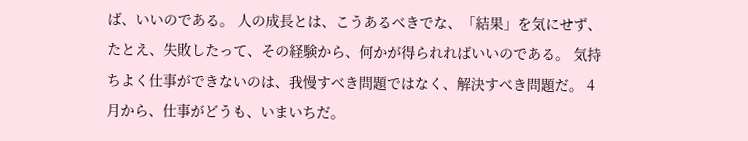ば、いいのである。 人の成長とは、こうあるべきでな、「結果」を気にせず、たとえ、失敗したって、その経験から、何かが得られればいいのである。 気持ちよく仕事ができないのは、我慢すべき問題ではなく、解決すべき問題だ。 4月から、仕事がどうも、いまいちだ。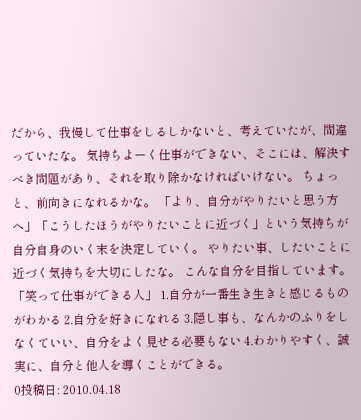だから、我慢して仕事をしるしかないと、考えていたが、間違っていたな。 気持ちよーく仕事ができない、そこには、解決すべき問題があり、それを取り除かなければいけない。 ちょっと、前向きになれるかな。 「より、自分がやりたいと思う方へ」「こうしたほうがやりたいことに近づく」という気持ちが自分自身のいく末を決定していく。 やりたい事、したいことに近づく気持ちを大切にしたな。 こんな自分を目指しています。 「笑って仕事ができる人」 1.自分が一番生き生きと感じるものがわかる 2.自分を好きになれる 3.隠し事も、なんかのふりをしなくていい、自分をよく見せる必要もない 4.わかりやすく、誠実に、自分と他人を導くことができる。
0投稿日: 2010.04.18